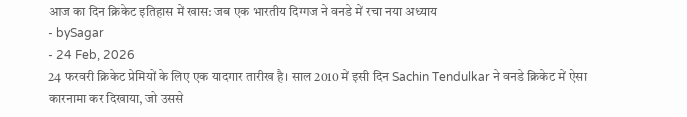आज का दिन क्रिकेट इतिहास में खास: जब एक भारतीय दिग्गज ने वनडे में रचा नया अध्याय
- bySagar
- 24 Feb, 2026
24 फरवरी क्रिकेट प्रेमियों के लिए एक यादगार तारीख है। साल 2010 में इसी दिन Sachin Tendulkar ने वनडे क्रिकेट में ऐसा कारनामा कर दिखाया, जो उससे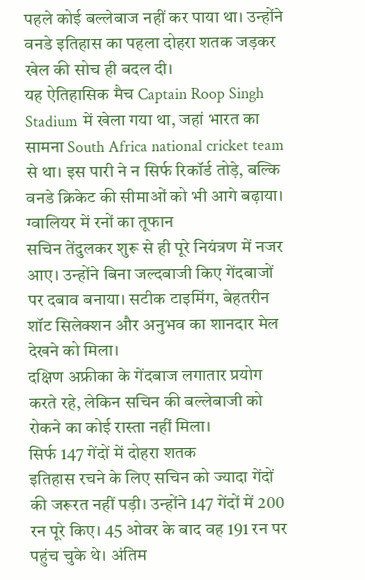पहले कोई बल्लेबाज नहीं कर पाया था। उन्होंने वनडे इतिहास का पहला दोहरा शतक जड़कर खेल की सोच ही बदल दी।
यह ऐतिहासिक मैच Captain Roop Singh Stadium में खेला गया था, जहां भारत का सामना South Africa national cricket team से था। इस पारी ने न सिर्फ रिकॉर्ड तोड़े, बल्कि वनडे क्रिकेट की सीमाओं को भी आगे बढ़ाया।
ग्वालियर में रनों का तूफान
सचिन तेंदुलकर शुरू से ही पूरे नियंत्रण में नजर आए। उन्होंने बिना जल्दबाजी किए गेंदबाजों पर दबाव बनाया। सटीक टाइमिंग, बेहतरीन शॉट सिलेक्शन और अनुभव का शानदार मेल देखने को मिला।
दक्षिण अफ्रीका के गेंदबाज लगातार प्रयोग करते रहे, लेकिन सचिन की बल्लेबाजी को रोकने का कोई रास्ता नहीं मिला।
सिर्फ 147 गेंदों में दोहरा शतक
इतिहास रचने के लिए सचिन को ज्यादा गेंदों की जरूरत नहीं पड़ी। उन्होंने 147 गेंदों में 200 रन पूरे किए। 45 ओवर के बाद वह 191 रन पर पहुंच चुके थे। अंतिम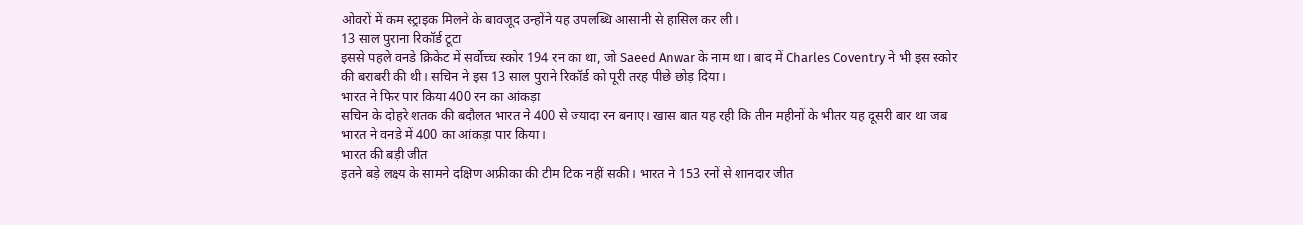ओवरों में कम स्ट्राइक मिलने के बावजूद उन्होंने यह उपलब्धि आसानी से हासिल कर ली।
13 साल पुराना रिकॉर्ड टूटा
इससे पहले वनडे क्रिकेट में सर्वोच्च स्कोर 194 रन का था, जो Saeed Anwar के नाम था। बाद में Charles Coventry ने भी इस स्कोर की बराबरी की थी। सचिन ने इस 13 साल पुराने रिकॉर्ड को पूरी तरह पीछे छोड़ दिया।
भारत ने फिर पार किया 400 रन का आंकड़ा
सचिन के दोहरे शतक की बदौलत भारत ने 400 से ज्यादा रन बनाए। खास बात यह रही कि तीन महीनों के भीतर यह दूसरी बार था जब भारत ने वनडे में 400 का आंकड़ा पार किया।
भारत की बड़ी जीत
इतने बड़े लक्ष्य के सामने दक्षिण अफ्रीका की टीम टिक नहीं सकी। भारत ने 153 रनों से शानदार जीत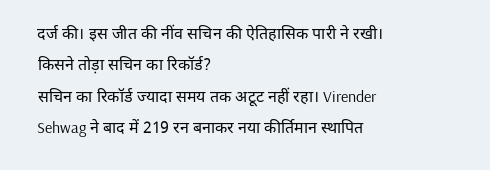दर्ज की। इस जीत की नींव सचिन की ऐतिहासिक पारी ने रखी।
किसने तोड़ा सचिन का रिकॉर्ड?
सचिन का रिकॉर्ड ज्यादा समय तक अटूट नहीं रहा। Virender Sehwag ने बाद में 219 रन बनाकर नया कीर्तिमान स्थापित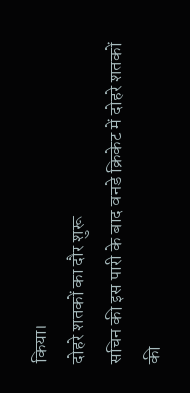किया।
दोहरे शतकों का दौर शुरू
सचिन की इस पारी के बाद वनडे क्रिकेट में दोहरे शतकों की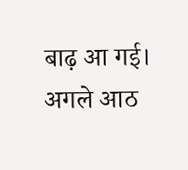बाढ़ आ गई। अगले आठ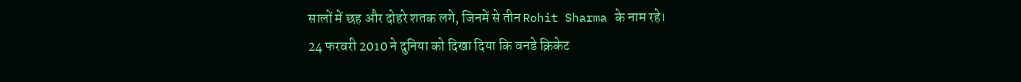सालों में छह और दोहरे शतक लगे, जिनमें से तीन Rohit Sharma के नाम रहे।
24 फरवरी 2010 ने दुनिया को दिखा दिया कि वनडे क्रिकेट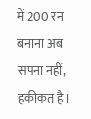में 200 रन बनाना अब सपना नहीं, हकीकत है।